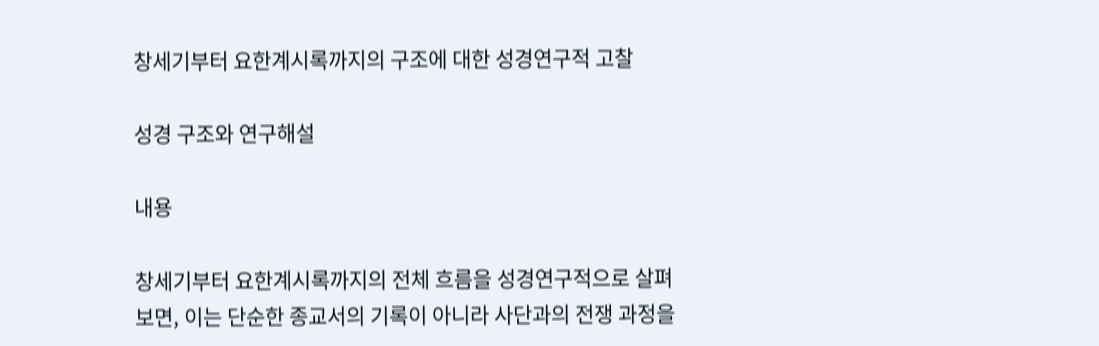창세기부터 요한계시록까지의 구조에 대한 성경연구적 고찰

성경 구조와 연구해설

내용

창세기부터 요한계시록까지의 전체 흐름을 성경연구적으로 살펴보면, 이는 단순한 종교서의 기록이 아니라 사단과의 전쟁 과정을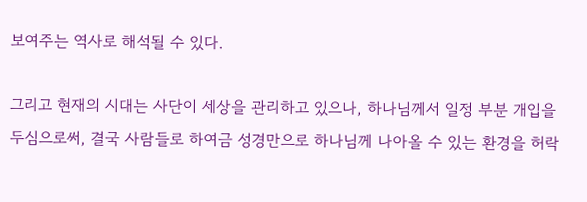보여주는 역사로 해석될 수 있다.

그리고 현재의 시대는 사단이 세상을 관리하고 있으나, 하나님께서 일정 부분 개입을 두심으로써, 결국 사람들로 하여금 성경만으로 하나님께 나아올 수 있는 환경을 허락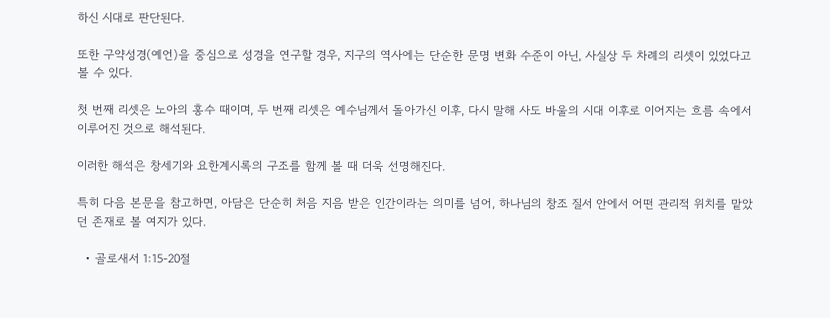하신 시대로 판단된다.

또한 구약성경(예언)을 중심으로 성경을 연구할 경우, 지구의 역사에는 단순한 문명 변화 수준이 아닌, 사실상 두 차례의 리셋이 있었다고 볼 수 있다.

첫 번째 리셋은 노아의 홍수 때이며, 두 번째 리셋은 예수님께서 돌아가신 이후, 다시 말해 사도 바울의 시대 이후로 이어지는 흐름 속에서 이루어진 것으로 해석된다.

이러한 해석은 창세기와 요한계시록의 구조를 함께 볼 때 더욱 선명해진다.

특히 다음 본문을 참고하면, 아담은 단순히 처음 지음 받은 인간이라는 의미를 넘어, 하나님의 창조 질서 안에서 어떤 관리적 위치를 맡았던 존재로 볼 여지가 있다.

  • 골로새서 1:15-20절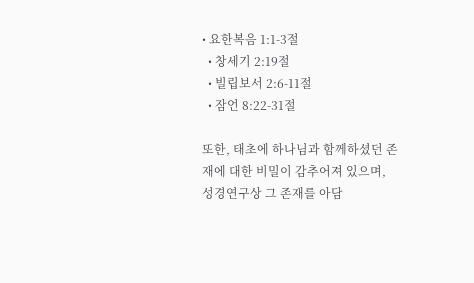• 요한복음 1:1-3절
  • 창세기 2:19절
  • 빌립보서 2:6-11절
  • 잠언 8:22-31절

또한, 태초에 하나님과 함께하셨던 존재에 대한 비밀이 감추어져 있으며, 성경연구상 그 존재를 아담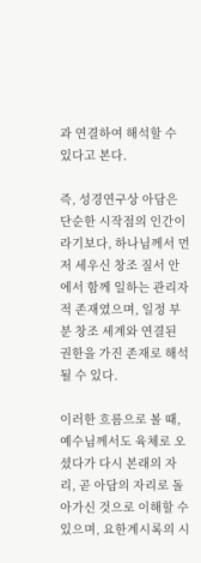과 연결하여 해석할 수 있다고 본다.

즉, 성경연구상 아담은 단순한 시작점의 인간이라기보다, 하나님께서 먼저 세우신 창조 질서 안에서 함께 일하는 관리자적 존재였으며, 일정 부분 창조 세계와 연결된 권한을 가진 존재로 해석될 수 있다.

이러한 흐름으로 볼 때, 예수님께서도 육체로 오셨다가 다시 본래의 자리, 곧 아담의 자리로 돌아가신 것으로 이해할 수 있으며, 요한계시록의 시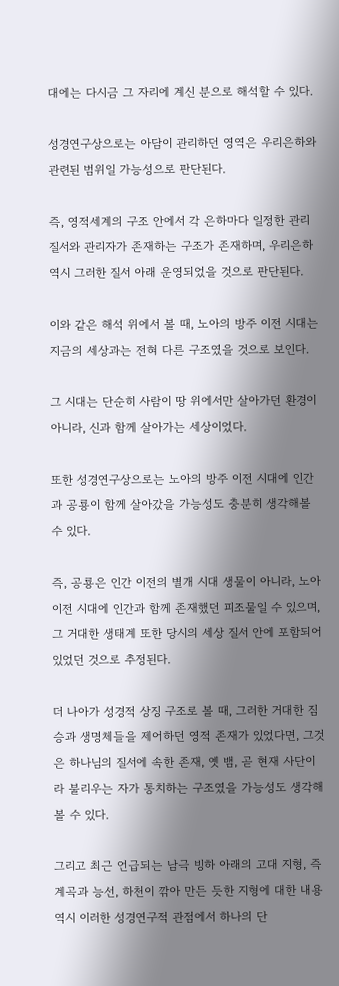대에는 다시금 그 자리에 계신 분으로 해석할 수 있다.

성경연구상으로는 아담이 관리하던 영역은 우리은하와 관련된 범위일 가능성으로 판단된다.

즉, 영적세계의 구조 안에서 각 은하마다 일정한 관리 질서와 관리자가 존재하는 구조가 존재하며, 우리은하 역시 그러한 질서 아래 운영되었을 것으로 판단된다.

이와 같은 해석 위에서 볼 때, 노아의 방주 이전 시대는 지금의 세상과는 전혀 다른 구조였을 것으로 보인다.

그 시대는 단순히 사람이 땅 위에서만 살아가던 환경이 아니라, 신과 함께 살아가는 세상이었다.

또한 성경연구상으로는 노아의 방주 이전 시대에 인간과 공룡이 함께 살아갔을 가능성도 충분히 생각해볼 수 있다.

즉, 공룡은 인간 이전의 별개 시대 생물이 아니라, 노아 이전 시대에 인간과 함께 존재했던 피조물일 수 있으며, 그 거대한 생태계 또한 당시의 세상 질서 안에 포함되어 있었던 것으로 추정된다.

더 나아가 성경적 상징 구조로 볼 때, 그러한 거대한 짐승과 생명체들을 제어하던 영적 존재가 있었다면, 그것은 하나님의 질서에 속한 존재, 옛 뱀, 곧 현재 사단이라 불리우는 자가 통치하는 구조였을 가능성도 생각해볼 수 있다.

그리고 최근 언급되는 남극 빙하 아래의 고대 지형, 즉 계곡과 능선, 하천이 깎아 만든 듯한 지형에 대한 내용 역시 이러한 성경연구적 관점에서 하나의 단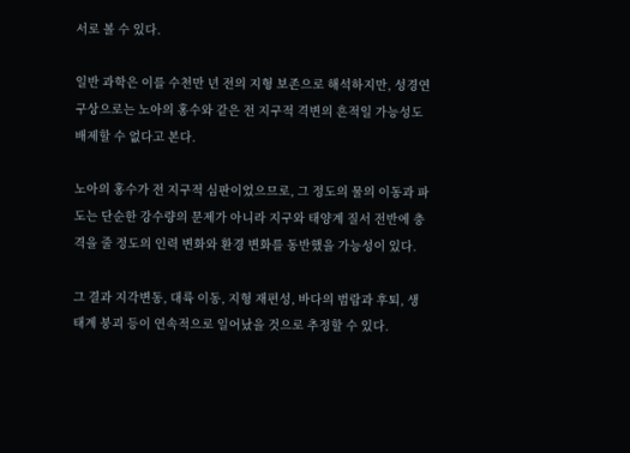서로 볼 수 있다.

일반 과학은 이를 수천만 년 전의 지형 보존으로 해석하지만, 성경연구상으로는 노아의 홍수와 같은 전 지구적 격변의 흔적일 가능성도 배제할 수 없다고 본다.

노아의 홍수가 전 지구적 심판이었으므로, 그 정도의 물의 이동과 파도는 단순한 강수량의 문제가 아니라 지구와 태양계 질서 전반에 충격을 줄 정도의 인력 변화와 환경 변화를 동반했을 가능성이 있다.

그 결과 지각변동, 대륙 이동, 지형 재편성, 바다의 범람과 후퇴, 생태계 붕괴 등이 연속적으로 일어났을 것으로 추정할 수 있다.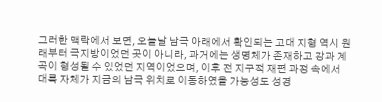그러한 맥락에서 보면, 오늘날 남극 아래에서 확인되는 고대 지형 역시 원래부터 극지방이었던 곳이 아니라, 과거에는 생명체가 존재하고 강과 계곡이 형성될 수 있었던 지역이었으며, 이후 전 지구적 재편 과정 속에서 대륙 자체가 지금의 남극 위치로 이동하였을 가능성도 성경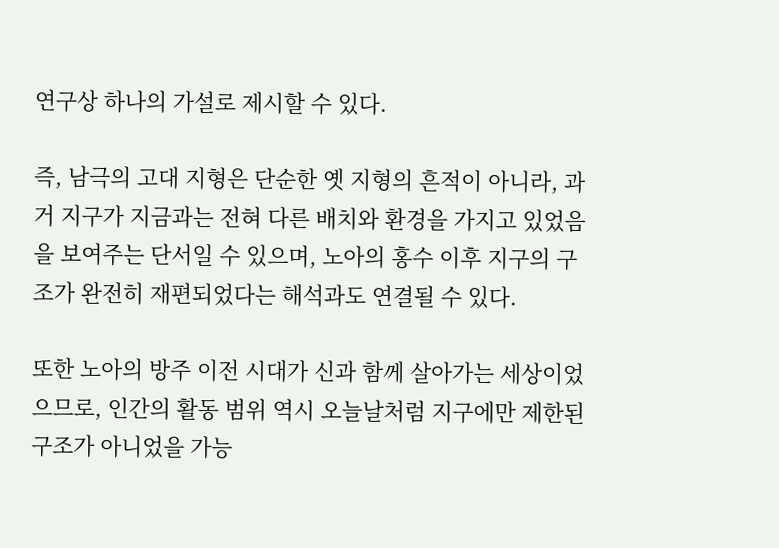연구상 하나의 가설로 제시할 수 있다.

즉, 남극의 고대 지형은 단순한 옛 지형의 흔적이 아니라, 과거 지구가 지금과는 전혀 다른 배치와 환경을 가지고 있었음을 보여주는 단서일 수 있으며, 노아의 홍수 이후 지구의 구조가 완전히 재편되었다는 해석과도 연결될 수 있다.

또한 노아의 방주 이전 시대가 신과 함께 살아가는 세상이었으므로, 인간의 활동 범위 역시 오늘날처럼 지구에만 제한된 구조가 아니었을 가능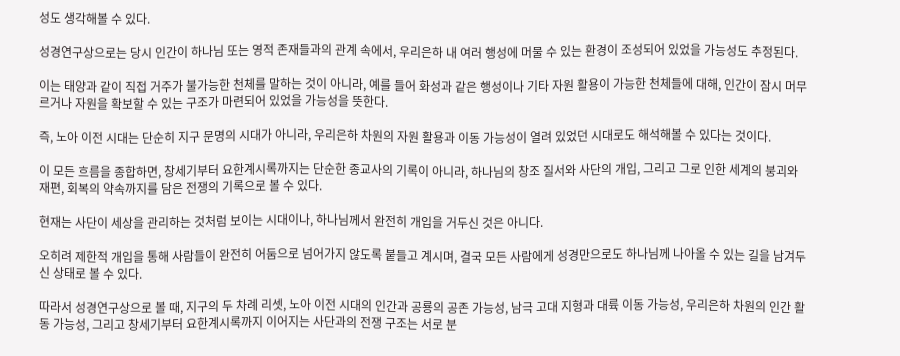성도 생각해볼 수 있다.

성경연구상으로는 당시 인간이 하나님 또는 영적 존재들과의 관계 속에서, 우리은하 내 여러 행성에 머물 수 있는 환경이 조성되어 있었을 가능성도 추정된다.

이는 태양과 같이 직접 거주가 불가능한 천체를 말하는 것이 아니라, 예를 들어 화성과 같은 행성이나 기타 자원 활용이 가능한 천체들에 대해, 인간이 잠시 머무르거나 자원을 확보할 수 있는 구조가 마련되어 있었을 가능성을 뜻한다.

즉, 노아 이전 시대는 단순히 지구 문명의 시대가 아니라, 우리은하 차원의 자원 활용과 이동 가능성이 열려 있었던 시대로도 해석해볼 수 있다는 것이다.

이 모든 흐름을 종합하면, 창세기부터 요한계시록까지는 단순한 종교사의 기록이 아니라, 하나님의 창조 질서와 사단의 개입, 그리고 그로 인한 세계의 붕괴와 재편, 회복의 약속까지를 담은 전쟁의 기록으로 볼 수 있다.

현재는 사단이 세상을 관리하는 것처럼 보이는 시대이나, 하나님께서 완전히 개입을 거두신 것은 아니다.

오히려 제한적 개입을 통해 사람들이 완전히 어둠으로 넘어가지 않도록 붙들고 계시며, 결국 모든 사람에게 성경만으로도 하나님께 나아올 수 있는 길을 남겨두신 상태로 볼 수 있다.

따라서 성경연구상으로 볼 때, 지구의 두 차례 리셋, 노아 이전 시대의 인간과 공룡의 공존 가능성, 남극 고대 지형과 대륙 이동 가능성, 우리은하 차원의 인간 활동 가능성, 그리고 창세기부터 요한계시록까지 이어지는 사단과의 전쟁 구조는 서로 분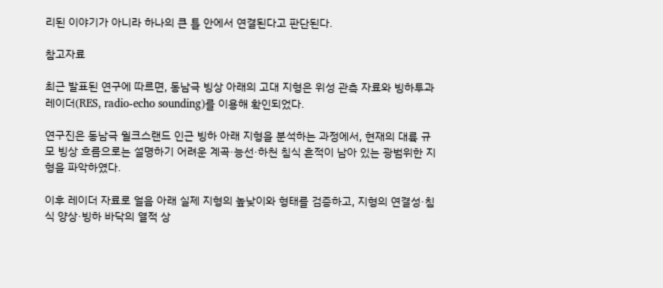리된 이야기가 아니라 하나의 큰 틀 안에서 연결된다고 판단된다.

참고자료

최근 발표된 연구에 따르면, 동남극 빙상 아래의 고대 지형은 위성 관측 자료와 빙하투과 레이더(RES, radio-echo sounding)를 이용해 확인되었다.

연구진은 동남극 윌크스랜드 인근 빙하 아래 지형을 분석하는 과정에서, 현재의 대륙 규모 빙상 흐름으로는 설명하기 어려운 계곡·능선·하천 침식 흔적이 남아 있는 광범위한 지형을 파악하였다.

이후 레이더 자료로 얼음 아래 실제 지형의 높낮이와 형태를 검증하고, 지형의 연결성·침식 양상·빙하 바닥의 열적 상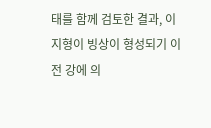태를 함께 검토한 결과, 이 지형이 빙상이 형성되기 이전 강에 의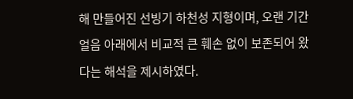해 만들어진 선빙기 하천성 지형이며, 오랜 기간 얼음 아래에서 비교적 큰 훼손 없이 보존되어 왔다는 해석을 제시하였다.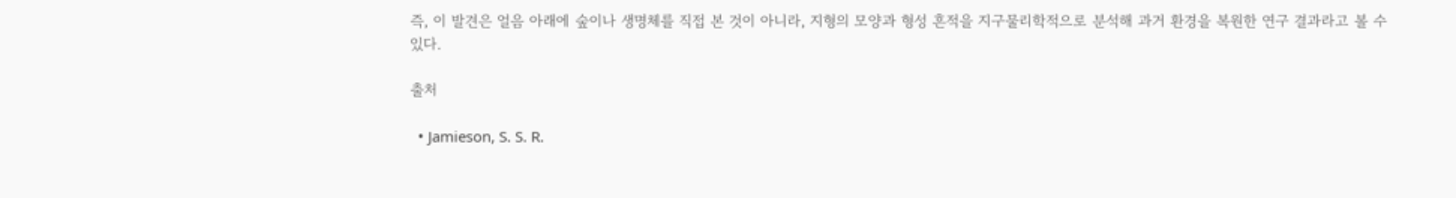즉, 이 발견은 얼음 아래에 숲이나 생명체를 직접 본 것이 아니라, 지형의 모양과 형성 흔적을 지구물리학적으로 분석해 과거 환경을 복원한 연구 결과라고 볼 수 있다.

출처

  • Jamieson, S. S. R.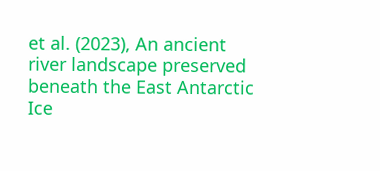et al. (2023), An ancient river landscape preserved beneath the East Antarctic Ice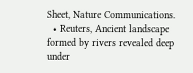Sheet, Nature Communications.
  • Reuters, Ancient landscape formed by rivers revealed deep under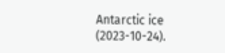Antarctic ice (2023-10-24).